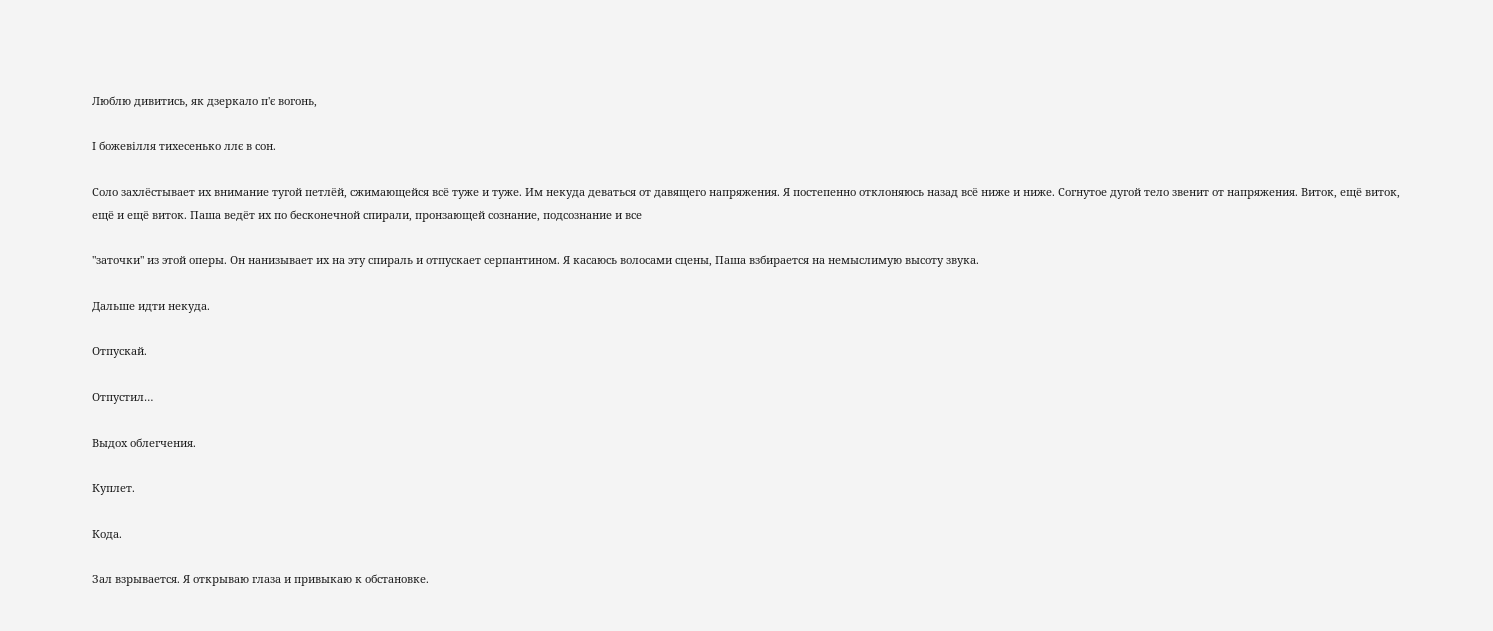Люблю дивитись, як дзеркало п'є вогонь,

І божевілля тихесенько ллє в сон.

Соло захлёстывает их внимание тугой петлёй, сжимающейся всё туже и туже. Им некуда деваться от давящего напряжения. Я постепенно отклоняюсь назад всё ниже и ниже. Согнутое дугой тело звенит от напряжения. Виток, ещё виток, ещё и ещё виток. Паша ведёт их по бесконечной спирали, пронзающей сознание, подсознание и все

"заточки" из этой оперы. Он нанизывает их на эту спираль и отпускает серпантином. Я касаюсь волосами сцены, Паша взбирается на немыслимую высоту звука.

Дальше идти некуда.

Отпускай.

Отпустил…

Выдох облегчения.

Куплет.

Кода.

Зал взрывается. Я открываю глаза и привыкаю к обстановке.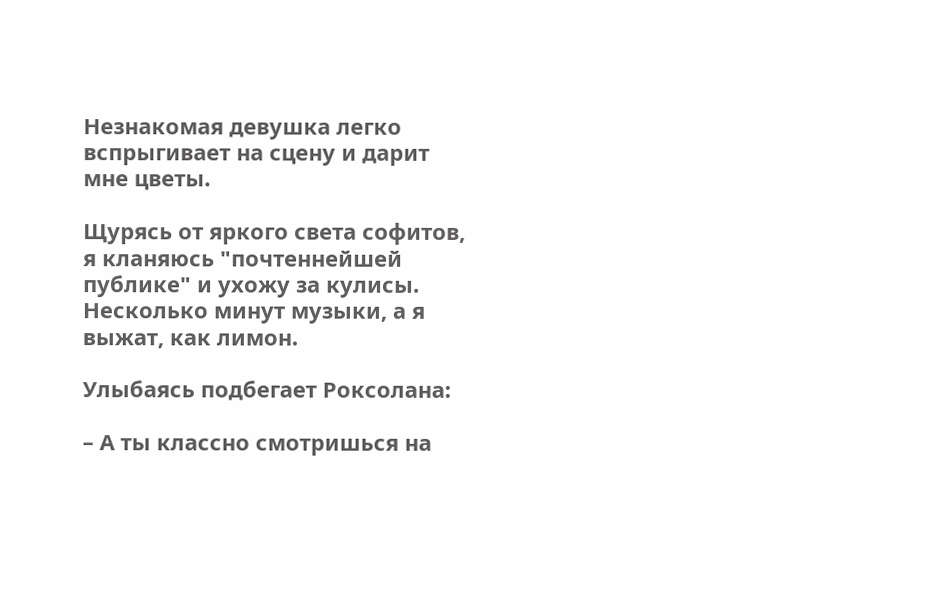Незнакомая девушка легко вспрыгивает на сцену и дарит мне цветы.

Щурясь от яркого света софитов, я кланяюсь "почтеннейшей публике" и ухожу за кулисы. Несколько минут музыки, а я выжат, как лимон.

Улыбаясь подбегает Роксолана:

– А ты классно смотришься на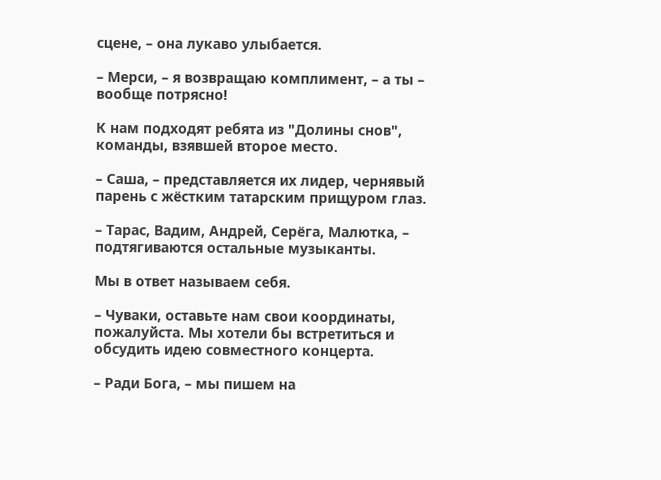сцене, – она лукаво улыбается.

– Мерси, – я возвращаю комплимент, – а ты – вообще потрясно!

К нам подходят ребята из "Долины снов", команды, взявшей второе место.

– Саша, – представляется их лидер, чернявый парень с жёстким татарским прищуром глаз.

– Тарас, Вадим, Андрей, Серёга, Малютка, – подтягиваются остальные музыканты.

Мы в ответ называем себя.

– Чуваки, оставьте нам свои координаты, пожалуйста. Мы хотели бы встретиться и обсудить идею совместного концерта.

– Ради Бога, – мы пишем на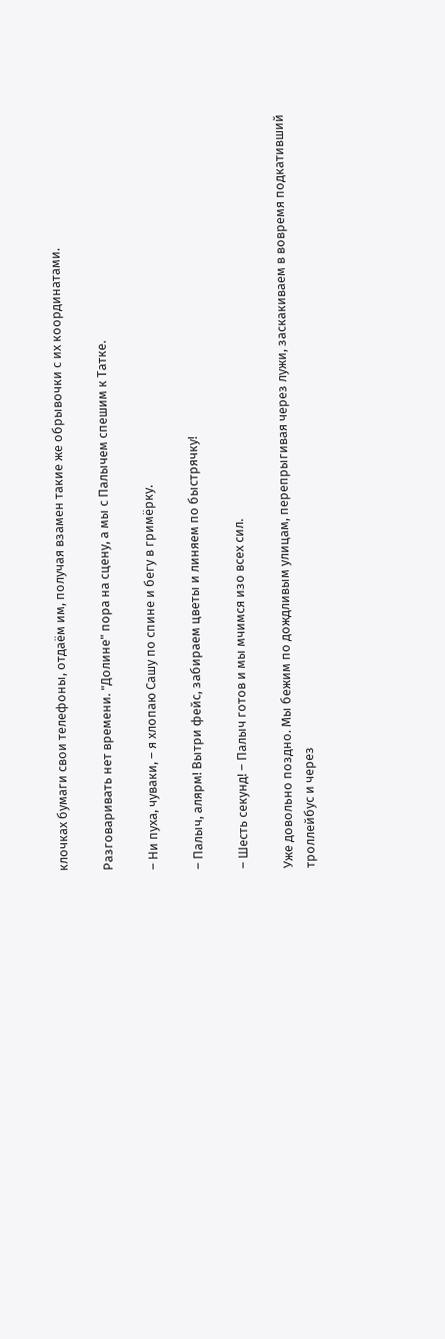клочках бумаги свои телефоны, отдаём им, получая взамен такие же обрывочки с их координатами.

Разговаривать нет времени. "Долине" пора на сцену, а мы с Палычем спешим к Татке.

– Ни пуха, чуваки, – я хлопаю Сашу по спине и бегу в гримёрку.

– Палыч, алярм! Вытри фейс, забираем цветы и линяем по быстрячку!

– Шесть секунд! – Палыч готов и мы мчимся изо всех сил.

Уже довольно поздно. Мы бежим по дождливым улицам, перепрыгивая через лужи, заскакиваем в вовремя подкативший троллейбус и через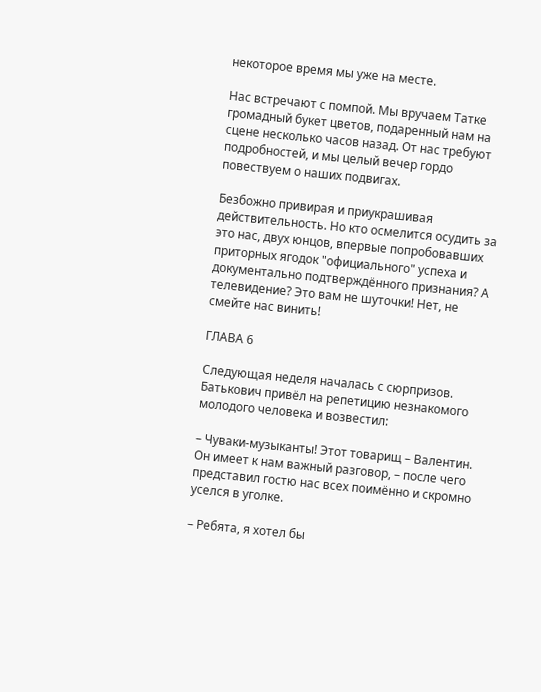некоторое время мы уже на месте.

Нас встречают с помпой. Мы вручаем Татке громадный букет цветов, подаренный нам на сцене несколько часов назад. От нас требуют подробностей, и мы целый вечер гордо повествуем о наших подвигах.

Безбожно привирая и приукрашивая действительность. Но кто осмелится осудить за это нас, двух юнцов, впервые попробовавших приторных ягодок "официального" успеха и документально подтверждённого признания? А телевидение? Это вам не шуточки! Нет, не смейте нас винить!

ГЛАВА 6

Следующая неделя началась с сюрпризов. Батькович привёл на репетицию незнакомого молодого человека и возвестил:

– Чуваки-музыканты! Этот товарищ – Валентин. Он имеет к нам важный разговор, – после чего представил гостю нас всех поимённо и скромно уселся в уголке.

– Ребята, я хотел бы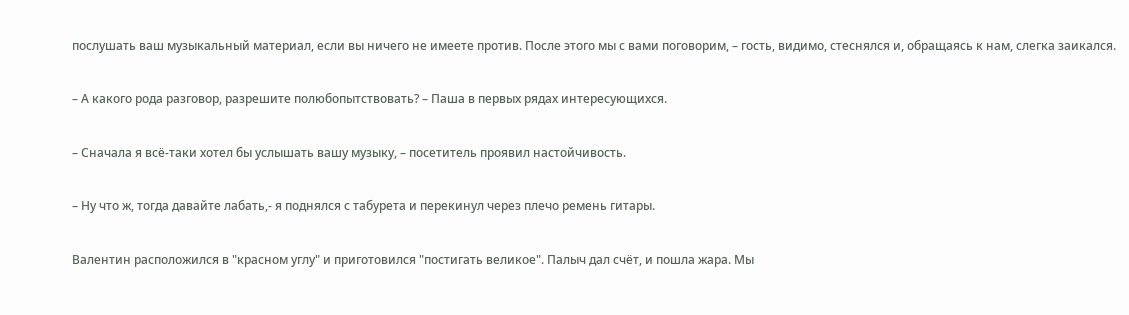послушать ваш музыкальный материал, если вы ничего не имеете против. После этого мы с вами поговорим, – гость, видимо, стеснялся и, обращаясь к нам, слегка заикался.

– А какого рода разговор, разрешите полюбопытствовать? – Паша в первых рядах интересующихся.

– Сначала я всё-таки хотел бы услышать вашу музыку, – посетитель проявил настойчивость.

– Ну что ж, тогда давайте лабать,- я поднялся с табурета и перекинул через плечо ремень гитары.

Валентин расположился в "красном углу" и приготовился "постигать великое". Палыч дал счёт, и пошла жара. Мы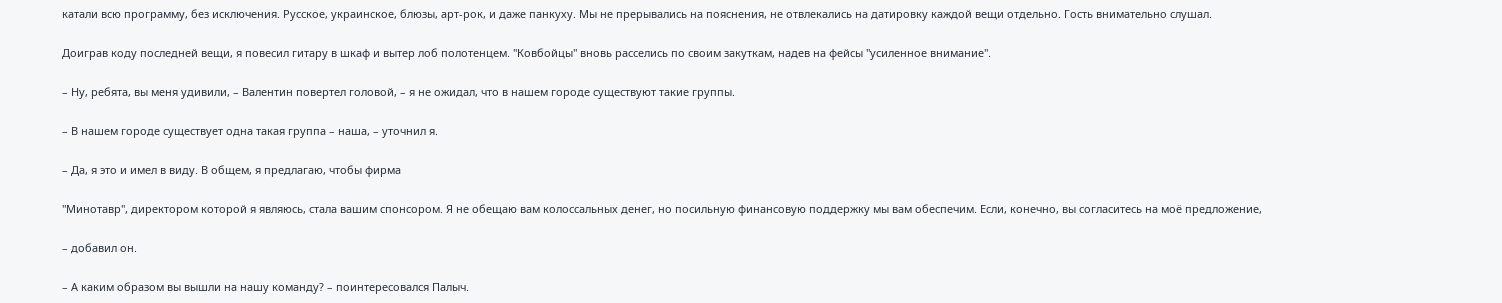катали всю программу, без исключения. Русское, украинское, блюзы, арт-рок, и даже панкуху. Мы не прерывались на пояснения, не отвлекались на датировку каждой вещи отдельно. Гость внимательно слушал.

Доиграв коду последней вещи, я повесил гитару в шкаф и вытер лоб полотенцем. "Ковбойцы" вновь расселись по своим закуткам, надев на фейсы "усиленное внимание".

– Ну, ребята, вы меня удивили, – Валентин повертел головой, – я не ожидал, что в нашем городе существуют такие группы.

– В нашем городе существует одна такая группа – наша, – уточнил я.

– Да, я это и имел в виду. В общем, я предлагаю, чтобы фирма

"Минотавр", директором которой я являюсь, стала вашим спонсором. Я не обещаю вам колоссальных денег, но посильную финансовую поддержку мы вам обеспечим. Если, конечно, вы согласитесь на моё предложение,

– добавил он.

– А каким образом вы вышли на нашу команду? – поинтересовался Палыч.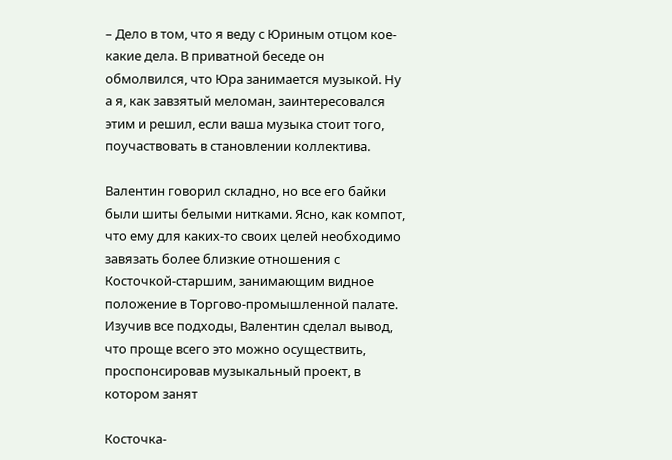– Дело в том, что я веду с Юриным отцом кое-какие дела. В приватной беседе он обмолвился, что Юра занимается музыкой. Ну а я, как завзятый меломан, заинтересовался этим и решил, если ваша музыка стоит того, поучаствовать в становлении коллектива.

Валентин говорил складно, но все его байки были шиты белыми нитками. Ясно, как компот, что ему для каких-то своих целей необходимо завязать более близкие отношения с Косточкой-старшим, занимающим видное положение в Торгово-промышленной палате. Изучив все подходы, Валентин сделал вывод, что проще всего это можно осуществить, проспонсировав музыкальный проект, в котором занят

Косточка-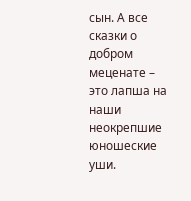сын. А все сказки о добром меценате – это лапша на наши неокрепшие юношеские уши.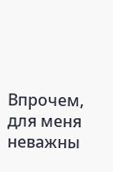Впрочем, для меня неважны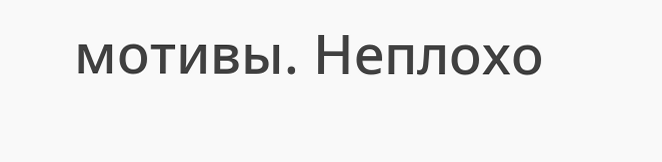мотивы. Неплохо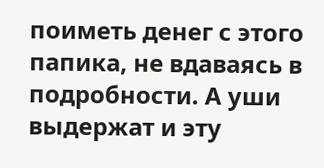поиметь денег с этого папика, не вдаваясь в подробности. А уши выдержат и эту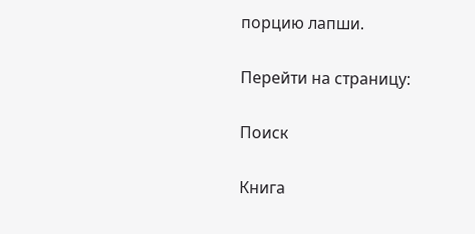порцию лапши.

Перейти на страницу:

Поиск

Книга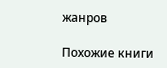жанров

Похожие книги